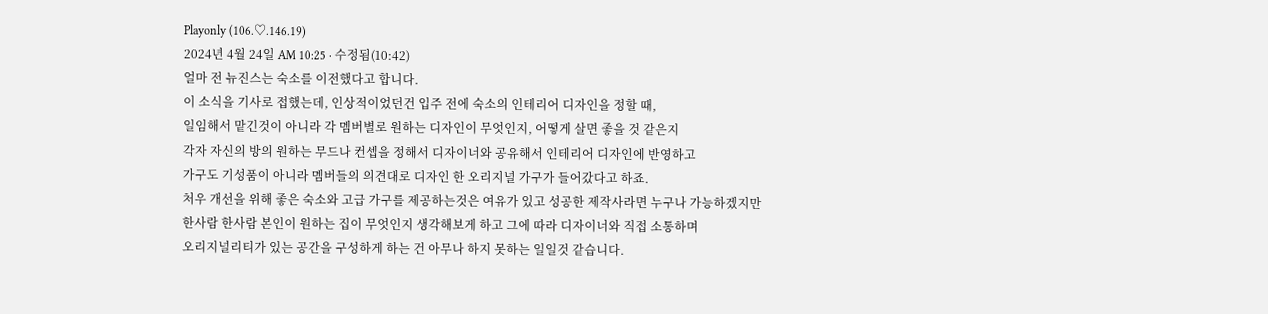Playonly (106.♡.146.19)
2024년 4월 24일 AM 10:25 · 수정됨(10:42)
얼마 전 뉴진스는 숙소를 이전했다고 합니다.
이 소식을 기사로 접했는데, 인상적이었던건 입주 전에 숙소의 인테리어 디자인을 정할 때,
일임해서 맡긴것이 아니라 각 멤버별로 원하는 디자인이 무엇인지, 어떻게 살면 좋을 것 같은지
각자 자신의 방의 원하는 무드나 컨셉을 정해서 디자이너와 공유해서 인테리어 디자인에 반영하고
가구도 기성품이 아니라 멤버들의 의견대로 디자인 한 오리지널 가구가 들어갔다고 하죠.
처우 개선을 위해 좋은 숙소와 고급 가구를 제공하는것은 여유가 있고 성공한 제작사라면 누구나 가능하겠지만
한사람 한사람 본인이 원하는 집이 무엇인지 생각해보게 하고 그에 따라 디자이너와 직접 소통하며
오리지널리티가 있는 공간을 구성하게 하는 건 아무나 하지 못하는 일일것 같습니다.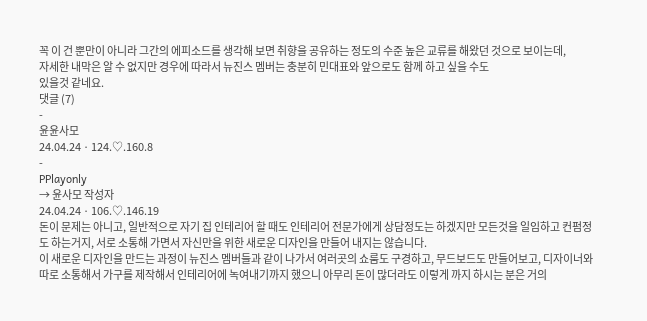꼭 이 건 뿐만이 아니라 그간의 에피소드를 생각해 보면 취향을 공유하는 정도의 수준 높은 교류를 해왔던 것으로 보이는데,
자세한 내막은 알 수 없지만 경우에 따라서 뉴진스 멤버는 충분히 민대표와 앞으로도 함께 하고 싶을 수도
있을것 같네요.
댓글 (7)
-
윤윤사모
24.04.24 · 124.♡.160.8
-
PPlayonly
→ 윤사모 작성자
24.04.24 · 106.♡.146.19
돈이 문제는 아니고, 일반적으로 자기 집 인테리어 할 때도 인테리어 전문가에게 상담정도는 하겠지만 모든것을 일임하고 컨펌정도 하는거지, 서로 소통해 가면서 자신만을 위한 새로운 디자인을 만들어 내지는 않습니다.
이 새로운 디자인을 만드는 과정이 뉴진스 멤버들과 같이 나가서 여러곳의 쇼룸도 구경하고, 무드보드도 만들어보고, 디자이너와 따로 소통해서 가구를 제작해서 인테리어에 녹여내기까지 했으니 아무리 돈이 많더라도 이렇게 까지 하시는 분은 거의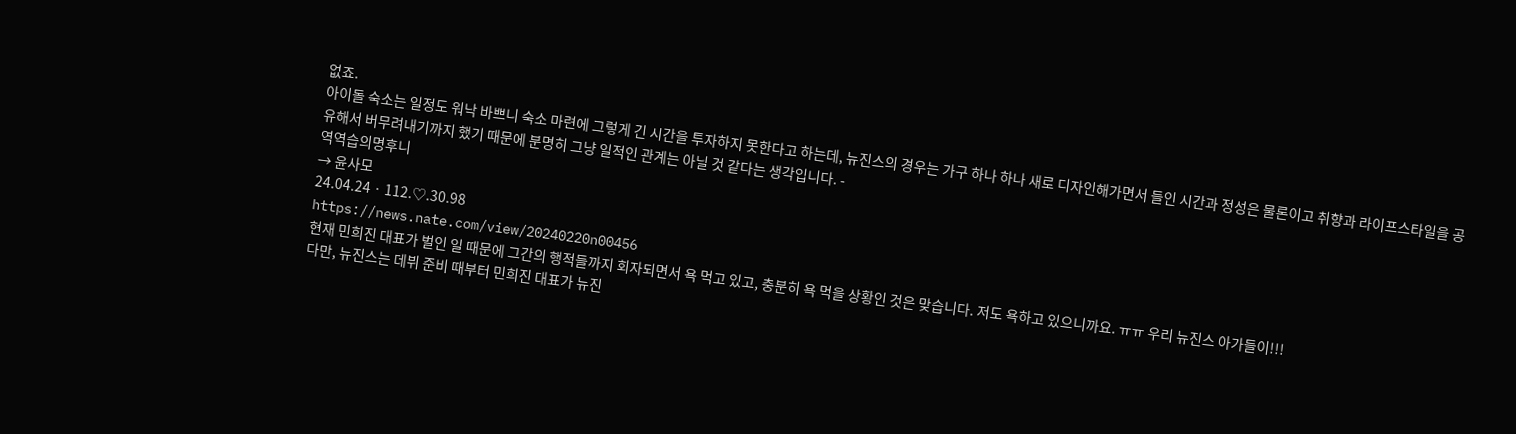없죠.
아이돌 숙소는 일정도 워낙 바쁘니 숙소 마련에 그렇게 긴 시간을 투자하지 못한다고 하는데, 뉴진스의 경우는 가구 하나 하나 새로 디자인해가면서 들인 시간과 정성은 물론이고 취향과 라이프스타일을 공유해서 버무려내기까지 했기 때문에 분명히 그냥 일적인 관계는 아닐 것 같다는 생각입니다. -
역역습의명후니
→ 윤사모
24.04.24 · 112.♡.30.98
https://news.nate.com/view/20240220n00456
현재 민희진 대표가 벌인 일 때문에 그간의 행적들까지 회자되면서 욕 먹고 있고, 충분히 욕 먹을 상황인 것은 맞습니다. 저도 욕하고 있으니까요. ㅠㅠ 우리 뉴진스 아가들이!!!
다만, 뉴진스는 데뷔 준비 때부터 민희진 대표가 뉴진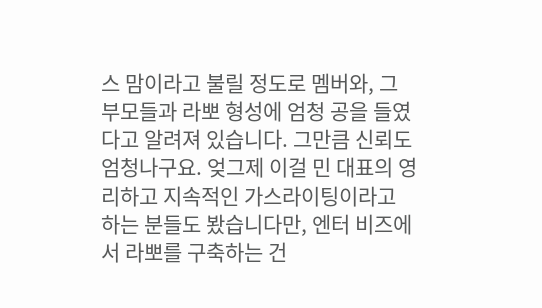스 맘이라고 불릴 정도로 멤버와, 그 부모들과 라뽀 형성에 엄청 공을 들였다고 알려져 있습니다. 그만큼 신뢰도 엄청나구요. 엊그제 이걸 민 대표의 영리하고 지속적인 가스라이팅이라고 하는 분들도 봤습니다만, 엔터 비즈에서 라뽀를 구축하는 건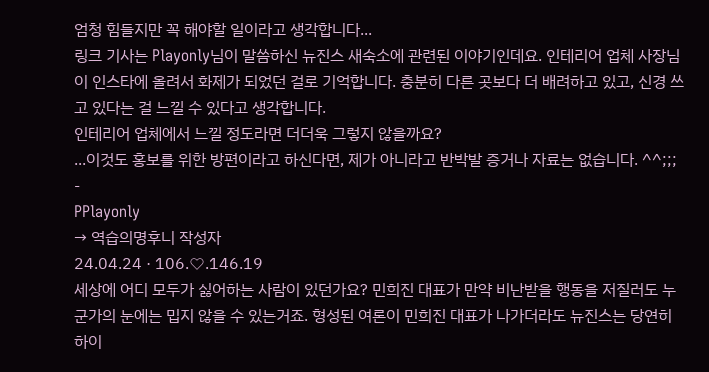엄청 힘들지만 꼭 해야할 일이라고 생각합니다...
링크 기사는 Playonly님이 말씀하신 뉴진스 새숙소에 관련된 이야기인데요. 인테리어 업체 사장님이 인스타에 올려서 화제가 되었던 걸로 기억합니다. 충분히 다른 곳보다 더 배려하고 있고, 신경 쓰고 있다는 걸 느낄 수 있다고 생각합니다.
인테리어 업체에서 느낄 정도라면 더더욱 그렇지 않을까요?
...이것도 홍보를 위한 방편이라고 하신다면, 제가 아니라고 반박발 증거나 자료는 없습니다. ^^;;; -
PPlayonly
→ 역습의명후니 작성자
24.04.24 · 106.♡.146.19
세상에 어디 모두가 싫어하는 사람이 있던가요? 민희진 대표가 만약 비난받을 행동을 저질러도 누군가의 눈에는 밉지 않을 수 있는거죠. 형성된 여론이 민희진 대표가 나가더라도 뉴진스는 당연히 하이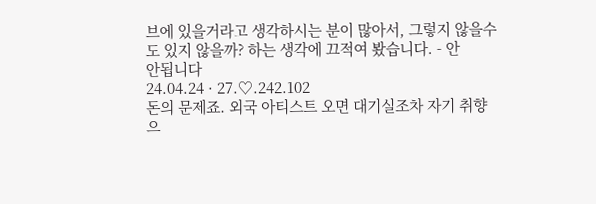브에 있을거라고 생각하시는 분이 많아서, 그렇지 않을수도 있지 않을까? 하는 생각에 끄적여 봤습니다. - 안
안됩니다
24.04.24 · 27.♡.242.102
돈의 문제죠. 외국 아티스트 오면 대기실조차 자기 취향으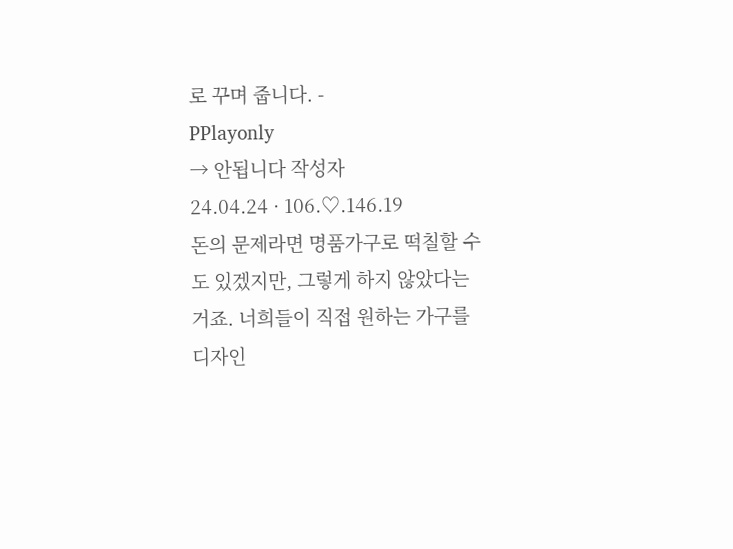로 꾸며 줍니다. -
PPlayonly
→ 안됩니다 작성자
24.04.24 · 106.♡.146.19
돈의 문제라면 명품가구로 떡칠할 수도 있겠지만, 그렇게 하지 않았다는거죠. 너희들이 직접 원하는 가구를 디자인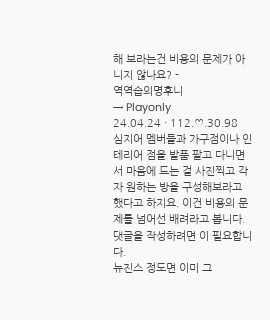해 보라는건 비용의 문제가 아니지 않나요? -
역역습의명후니
→ Playonly
24.04.24 · 112.♡.30.98
심지어 멤버들과 가구점이나 인테리어 점을 발품 팔고 다니면서 마음에 드는 걸 사진찍고 각자 원하는 방을 구성해보라고 했다고 하지요. 이건 비용의 문제를 넘어선 배려라고 봅니다.
댓글을 작성하려면 이 필요합니다.
뉴진스 정도면 이미 그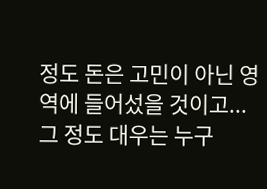정도 돈은 고민이 아닌 영역에 들어섰을 것이고... 그 정도 대우는 누구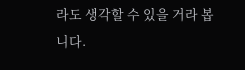라도 생각할 수 있을 거라 봅니다.